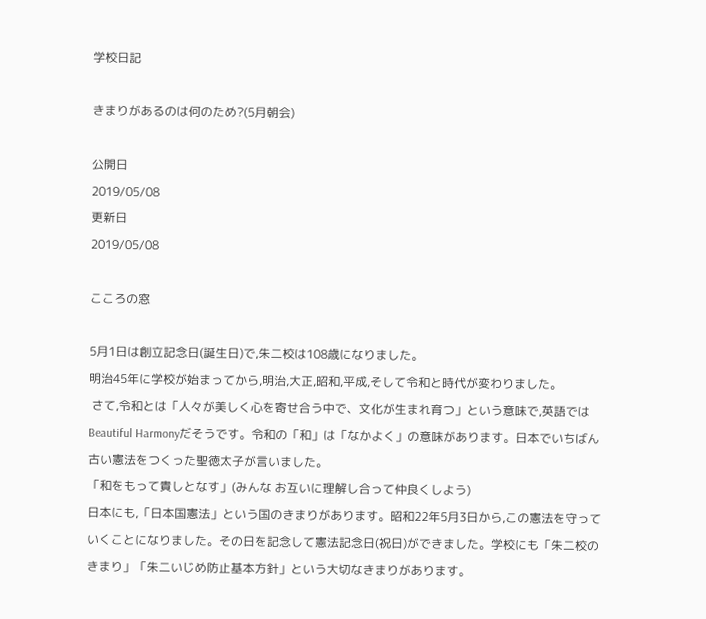学校日記

きまりがあるのは何のため?(5月朝会)

公開日
2019/05/08
更新日
2019/05/08

こころの窓

5月1日は創立記念日(誕生日)で,朱二校は108歳になりました。
明治45年に学校が始まってから,明治,大正,昭和,平成,そして令和と時代が変わりました。
 さて,令和とは「人々が美しく心を寄せ合う中で、文化が生まれ育つ」という意味で,英語ではBeautiful Harmonyだそうです。令和の「和」は「なかよく」の意味があります。日本でいちばん古い憲法をつくった聖徳太子が言いました。
「和をもって貴しとなす」(みんな お互いに理解し合って仲良くしよう)
日本にも,「日本国憲法」という国のきまりがあります。昭和22年5月3日から,この憲法を守っていくことになりました。その日を記念して憲法記念日(祝日)ができました。学校にも「朱二校のきまり」「朱二いじめ防止基本方針」という大切なきまりがあります。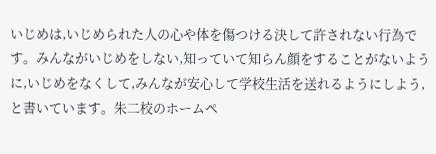いじめは,いじめられた人の心や体を傷つける決して許されない行為です。みんながいじめをしない,知っていて知らん顔をすることがないように,いじめをなくして,みんなが安心して学校生活を送れるようにしよう,と書いています。朱二校のホームペ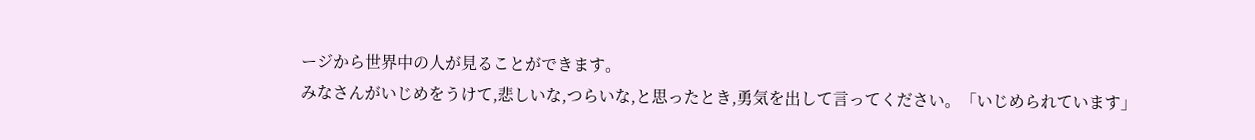ージから世界中の人が見ることができます。
みなさんがいじめをうけて,悲しいな,つらいな,と思ったとき,勇気を出して言ってください。「いじめられています」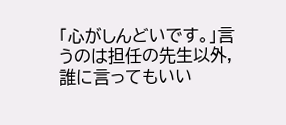「心がしんどいです。」言うのは担任の先生以外,誰に言ってもいい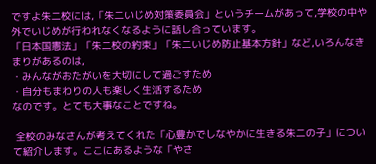ですよ朱二校には,「朱二いじめ対策委員会」というチームがあって,学校の中や外でいじめが行われなくなるように話し合っています。
「日本国憲法」「朱二校の約束」「朱二いじめ防止基本方針」など,いろんなきまりがあるのは,
・みんながおたがいを大切にして過ごすため
・自分もまわりの人も楽しく生活するため
なのです。とても大事なことですね。

 全校のみなさんが考えてくれた「心豊かでしなやかに生きる朱二の子」について紹介します。ここにあるような「やさ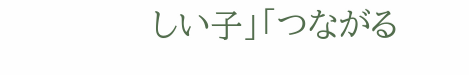しい子」「つながる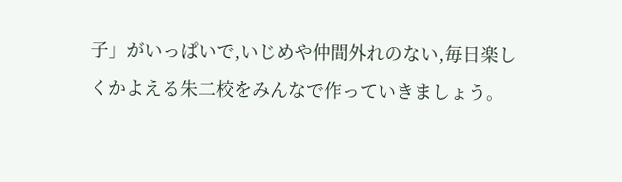子」がいっぱいで,いじめや仲間外れのない,毎日楽しくかよえる朱二校をみんなで作っていきましょう。